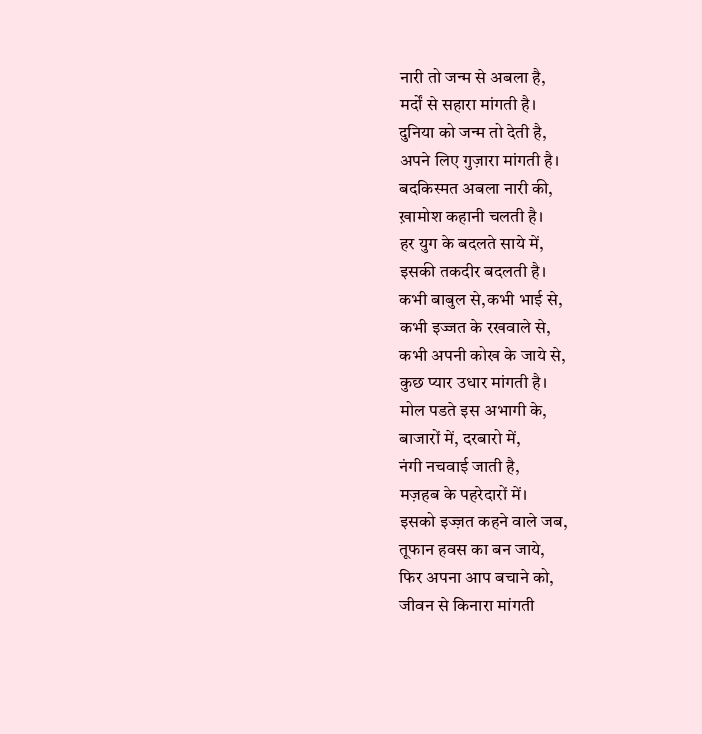नारी तो जन्म से अबला है,
मर्दों से सहारा मांगती है।
दुनिया को जन्म तो देती है,
अपने लिए गुज़ारा मांगती है।
बदकिस्मत अबला नारी की,
ख़ामोश कहानी चलती है।
हर युग के बदलते साये में,
इसकी तकदीर बदलती है।
कभी बाबुल से,कभी भाई से,
कभी इज्जत के रखवाले से,
कभी अपनी कोख के जाये से,
कुछ प्यार उधार मांगती है।
मोल पडते इस अभागी के,
बाजारों में, दरबारो में,
नंगी नचवाई जाती है,
मज़हब के पहरेदारों में।
इसको इज्ज़त कहने वाले जब,
तूफान हवस का बन जाये,
फिर अपना आप बचाने को,
जीवन से किनारा मांगती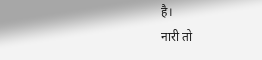है।
नारी तो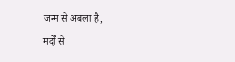जन्म से अबला है,
मर्दों से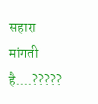सहारा मांगती है....?????